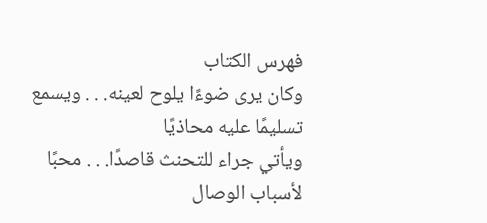فهرس الكتاب
وكان يرى ضوءًا يلوح لعينه. . . ويسمع تسليمًا عليه محاذيًا
ويأتي جراء للتحنث قاصدًا. . . محبًا لأسباب الوصال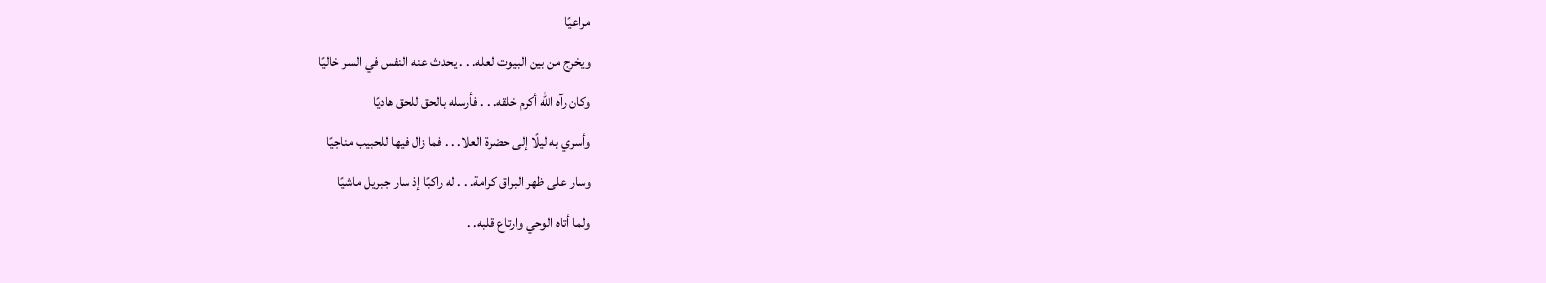مراعيًا
ويخرج من بين البيوت لعله. . . يحدث عنه النفس في السر خاليًا
وكان رآه الله أكرم خلقه. . . فأرسله بالحق للحق هاديًا
وأسري به ليلًا إلى حضرة العلا. . . فما زال فيها للحبيب مناجيًا
وسار على ظهر البراق كرامة. . . له راكبًا إذ سار جبريل ماشيًا
ولما أتاه الوحي وارتاع قلبه. .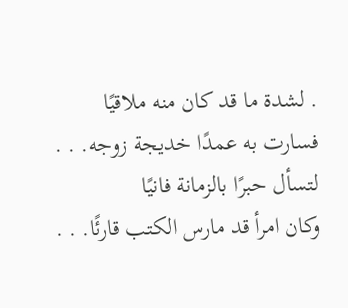. لشدة ما قد كان منه ملاقيًا
فسارت به عمدًا خديجة زوجه. . . لتسأل حبرًا بالزمانة فانيًا
وكان امرأ قد مارس الكتب قارئًا. . .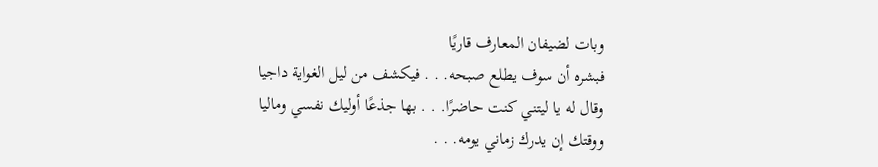وبات لضيفان المعارف قاريًا
فبشره أن سوف يطلع صبحه. . . فيكشف من ليل الغواية داجيا
وقال له يا ليتني كنت حاضرًا. . . بها جذعًا أوليك نفسي وماليا
ووقتك إن يدرك زماني يومه. . .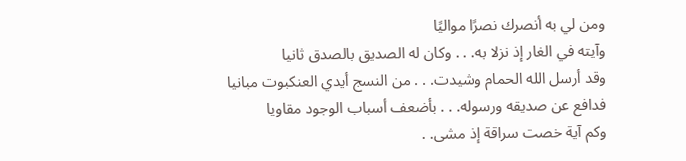ومن لي به أنصرك نصرًا مواليًا
وآيته في الغار إذ نزلا به. . . وكان له الصديق بالصدق ثانيا
وقد أرسل الله الحمام وشيدت. . . من النسج أيدي العنكبوت مبانيا
فدافع عن صديقه ورسوله. . . بأضعف أسباب الوجود مقاويا
وكم آية خصت سراقة إذ مشى. .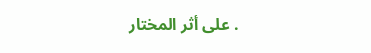. على أثر المختار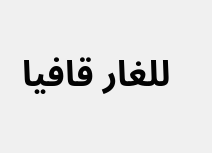للغار قافيا